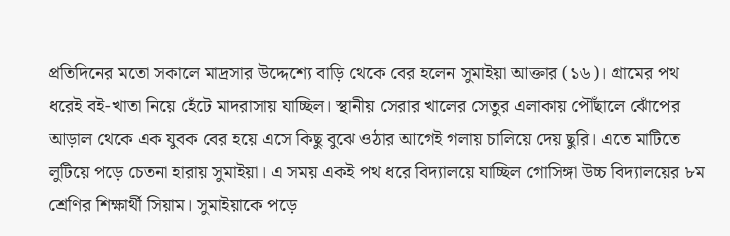প্রতিদিনের মতো সকালে মাদ্রসার উদ্দেশ্যে বাড়ি থেকে বের হলেন সুমাইয়া আক্তার (১৬)। গ্রামের পথ ধরেই বই-খাতা নিয়ে হেঁটে মাদরাসায় যাচ্ছিল। স্থানীয় সেরার খালের সেতুর এলাকায় পৌঁছালে ঝোঁপের আড়াল থেকে এক যুবক বের হয়ে এসে কিছু বুঝে ওঠার আগেই গলায় চালিয়ে দেয় ছুরি। এতে মাটিতে লুটিয়ে পড়ে চেতনা হারায় সুমাইয়া। এ সময় একই পথ ধরে বিদ্যালয়ে যাচ্ছিল গোসিঙ্গা উচ্চ বিদ্যালয়ের ৮ম শ্রেণির শিক্ষার্থী সিয়াম। সুমাইয়াকে পড়ে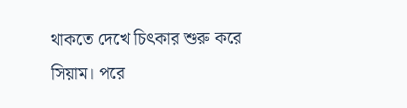থাকতে দেখে চিৎকার শুরু করে সিয়াম। পরে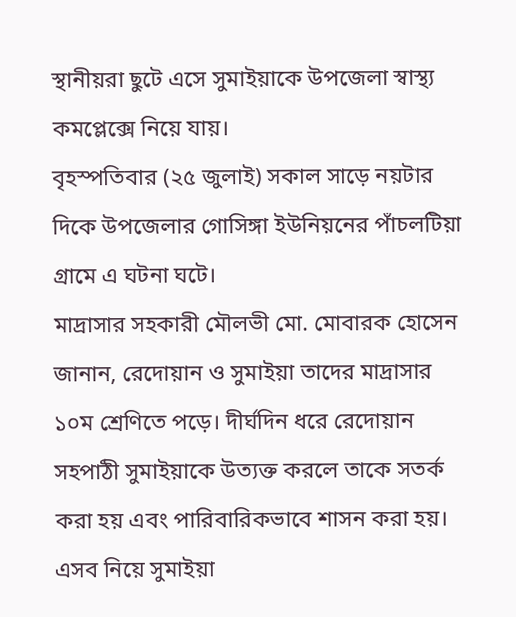স্থানীয়রা ছুটে এসে সুমাইয়াকে উপজেলা স্বাস্থ্য কমপ্লেক্সে নিয়ে যায়।
বৃহস্পতিবার (২৫ জুলাই) সকাল সাড়ে নয়টার দিকে উপজেলার গোসিঙ্গা ইউনিয়নের পাঁচলটিয়া গ্রামে এ ঘটনা ঘটে।
মাদ্রাসার সহকারী মৌলভী মো. মোবারক হোসেন জানান, রেদোয়ান ও সুমাইয়া তাদের মাদ্রাসার ১০ম শ্রেণিতে পড়ে। দীর্ঘদিন ধরে রেদোয়ান সহপাঠী সুমাইয়াকে উত্যক্ত করলে তাকে সতর্ক করা হয় এবং পারিবারিকভাবে শাসন করা হয়। এসব নিয়ে সুমাইয়া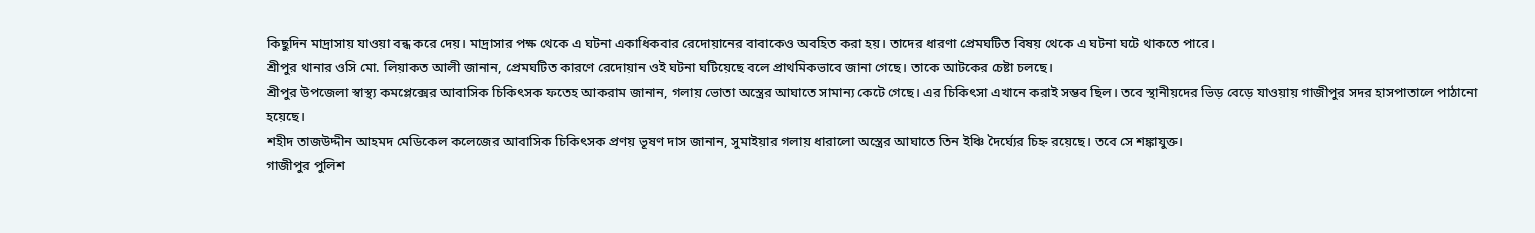কিছুদিন মাদ্রাসায় যাওয়া বন্ধ করে দেয়। মাদ্রাসার পক্ষ থেকে এ ঘটনা একাধিকবার রেদোয়ানের বাবাকেও অবহিত করা হয়। তাদের ধারণা প্রেমঘটিত বিষয় থেকে এ ঘটনা ঘটে থাকতে পারে।
শ্রীপুর থানার ওসি মো. লিয়াকত আলী জানান, প্রেমঘটিত কারণে রেদোয়ান ওই ঘটনা ঘটিয়েছে বলে প্রাথমিকভাবে জানা গেছে। তাকে আটকের চেষ্টা চলছে।
শ্রীপুর উপজেলা স্বাস্থ্য কমপ্লেক্সের আবাসিক চিকিৎসক ফতেহ আকরাম জানান, গলায় ভোতা অস্ত্রের আঘাতে সামান্য কেটে গেছে। এর চিকিৎসা এখানে করাই সম্ভব ছিল। তবে স্থানীয়দের ভিড় বেড়ে যাওয়ায় গাজীপুর সদর হাসপাতালে পাঠানো হয়েছে।
শহীদ তাজউদ্দীন আহমদ মেডিকেল কলেজের আবাসিক চিকিৎসক প্রণয় ভূষণ দাস জানান, সুমাইয়ার গলায় ধারালো অস্ত্রের আঘাতে তিন ইঞ্চি দৈর্ঘ্যের চিহ্ন রয়েছে। তবে সে শঙ্কাযুক্ত।
গাজীপুর পুলিশ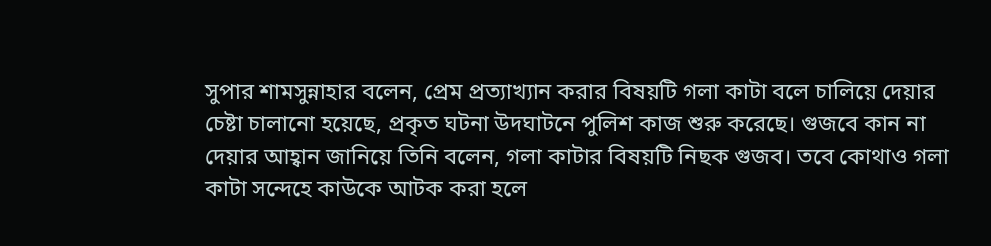সুপার শামসুন্নাহার বলেন, প্রেম প্রত্যাখ্যান করার বিষয়টি গলা কাটা বলে চালিয়ে দেয়ার চেষ্টা চালানো হয়েছে, প্রকৃত ঘটনা উদঘাটনে পুলিশ কাজ শুরু করেছে। গুজবে কান না দেয়ার আহ্বান জানিয়ে তিনি বলেন, গলা কাটার বিষয়টি নিছক গুজব। তবে কোথাও গলা কাটা সন্দেহে কাউকে আটক করা হলে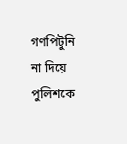গণপিটুনি না দিয়ে পুলিশকে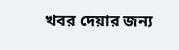খবর দেয়ার জন্য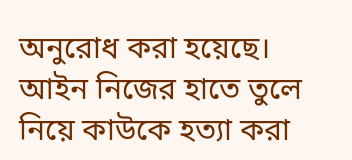অনুরোধ করা হয়েছে। আইন নিজের হাতে তুলে নিয়ে কাউকে হত্যা করা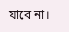যাবে না।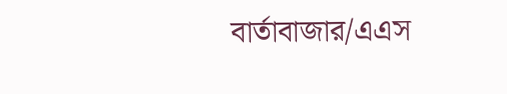বার্তাবাজার/এএস